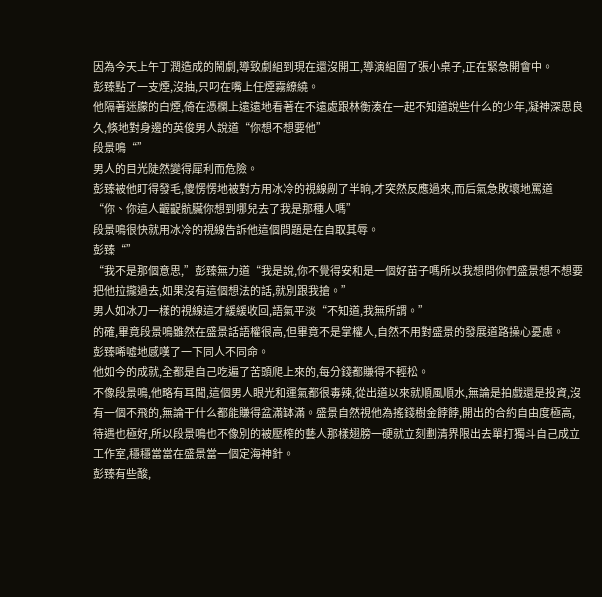因為今天上午丁潤造成的鬧劇,導致劇組到現在還沒開工,導演組圍了張小桌子,正在緊急開會中。
彭臻點了一支煙,沒抽,只叼在嘴上任煙霧繚繞。
他隔著迷朦的白煙,倚在憑欄上遠遠地看著在不遠處跟林衡湊在一起不知道說些什么的少年,凝神深思良久,倏地對身邊的英俊男人說道“你想不想要他”
段景鳴“”
男人的目光陡然變得犀利而危險。
彭臻被他盯得發毛,傻愣愣地被對方用冰冷的視線剮了半晌,才突然反應過來,而后氣急敗壞地罵道“你、你這人齷齪骯臟你想到哪兒去了我是那種人嗎”
段景鳴很快就用冰冷的視線告訴他這個問題是在自取其辱。
彭臻“”
“我不是那個意思,”彭臻無力道“我是說,你不覺得安和是一個好苗子嗎所以我想問你們盛景想不想要把他拉攏過去,如果沒有這個想法的話,就別跟我搶。”
男人如冰刀一樣的視線這才緩緩收回,語氣平淡“不知道,我無所謂。”
的確,畢竟段景鳴雖然在盛景話語權很高,但畢竟不是掌權人,自然不用對盛景的發展道路操心憂慮。
彭臻唏噓地感嘆了一下同人不同命。
他如今的成就,全都是自己吃遍了苦頭爬上來的,每分錢都賺得不輕松。
不像段景鳴,他略有耳聞,這個男人眼光和運氣都很毒辣,從出道以來就順風順水,無論是拍戲還是投資,沒有一個不飛的,無論干什么都能賺得盆滿缽滿。盛景自然視他為搖錢樹金餑餑,開出的合約自由度極高,待遇也極好,所以段景鳴也不像別的被壓榨的藝人那樣翅膀一硬就立刻劃清界限出去單打獨斗自己成立工作室,穩穩當當在盛景當一個定海神針。
彭臻有些酸,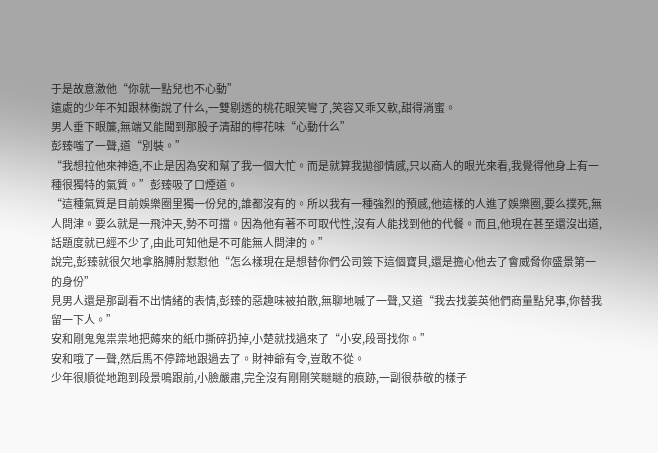于是故意激他“你就一點兒也不心動”
遠處的少年不知跟林衡說了什么,一雙剔透的桃花眼笑彎了,笑容又乖又軟,甜得淌蜜。
男人垂下眼簾,無端又能聞到那股子清甜的檸花味“心動什么”
彭臻嗤了一聲,道“別裝。”
“我想拉他來神造,不止是因為安和幫了我一個大忙。而是就算我拋卻情感,只以商人的眼光來看,我覺得他身上有一種很獨特的氣質。”彭臻吸了口煙道。
“這種氣質是目前娛樂圈里獨一份兒的,誰都沒有的。所以我有一種強烈的預感,他這樣的人進了娛樂圈,要么撲死,無人問津。要么就是一飛沖天,勢不可擋。因為他有著不可取代性,沒有人能找到他的代餐。而且,他現在甚至還沒出道,話題度就已經不少了,由此可知他是不可能無人問津的。”
說完,彭臻就很欠地拿胳膊肘懟懟他“怎么樣現在是想替你們公司簽下這個寶貝,還是擔心他去了會威脅你盛景第一的身份”
見男人還是那副看不出情緒的表情,彭臻的惡趣味被拍散,無聊地嘁了一聲,又道“我去找姜英他們商量點兒事,你替我留一下人。”
安和剛鬼鬼祟祟地把薅來的紙巾撕碎扔掉,小楚就找過來了“小安,段哥找你。”
安和哦了一聲,然后馬不停蹄地跟過去了。財神爺有令,豈敢不從。
少年很順從地跑到段景鳴跟前,小臉嚴肅,完全沒有剛剛笑瞇瞇的痕跡,一副很恭敬的樣子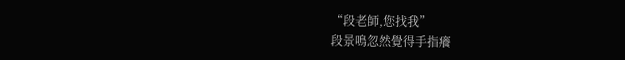“段老師,您找我”
段景鳴忽然覺得手指癢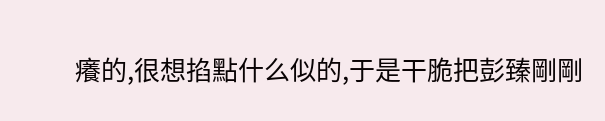癢的,很想掐點什么似的,于是干脆把彭臻剛剛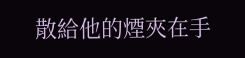散給他的煙夾在手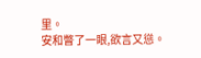里。
安和瞥了一眼,欲言又慫。